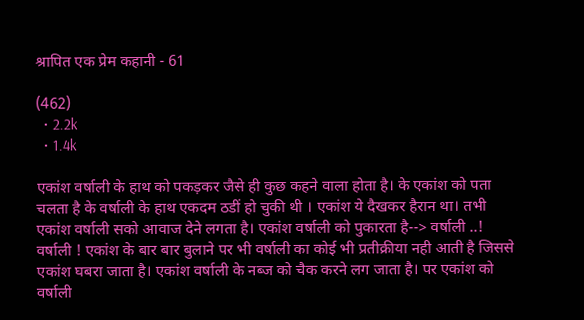श्रापित एक प्रेम कहानी - 61

(462)
  • 2.2k
  • 1.4k

एकांश वर्षाली के हाथ को पकड़कर जैसे ही कुछ कहने वाला होता है। के एकांश को पता चलता है के वर्षाली के हाथ एकदम ठडीं हो चुकी थी । एकांश ये दैखकर हैरान था। तभी एकांश वर्षाली सको आवाज देने लगता है। एकांश वर्षाली को पुकारता है--> वर्षाली ..! वर्षाली ! एकांश के बार बार बुलाने पर भी वर्षाली का कोई भी प्रतीक्रीया नही आती है जिससे एकांश घबरा जाता है। एकांश वर्षाली के नब्ज को चैक करने लग जाता है। पर एकांश को वर्षाली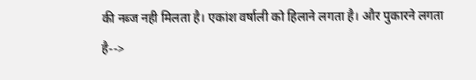की नब्ज नही मिलता है। एकांश वर्षाली को हिलाने लगता है। और पुकारने लगता है-->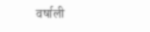वर्षाली